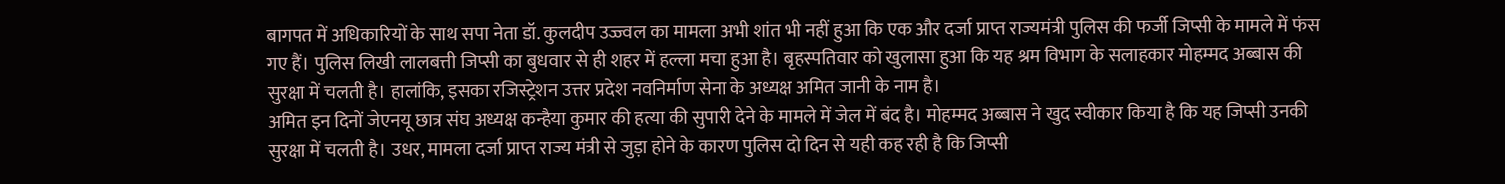बागपत में अधिकारियों के साथ सपा नेता डॉ. कुलदीप उज्ज्वल का मामला अभी शांत भी नहीं हुआ कि एक और दर्जा प्राप्त राज्यमंत्री पुलिस की फर्जी जिप्सी के मामले में फंस गए हैं। पुलिस लिखी लालबत्ती जिप्सी का बुधवार से ही शहर में हल्ला मचा हुआ है। बृहस्पतिवार को खुलासा हुआ कि यह श्रम विभाग के सलाहकार मोहम्मद अब्बास की सुरक्षा में चलती है। हालांकि, इसका रजिस्ट्रेशन उत्तर प्रदेश नवनिर्माण सेना के अध्यक्ष अमित जानी के नाम है।
अमित इन दिनों जेएनयू छात्र संघ अध्यक्ष कन्हैया कुमार की हत्या की सुपारी देने के मामले में जेल में बंद है। मोहम्मद अब्बास ने खुद स्वीकार किया है कि यह जिप्सी उनकी सुरक्षा में चलती है। उधर, मामला दर्जा प्राप्त राज्य मंत्री से जुड़ा होने के कारण पुलिस दो दिन से यही कह रही है कि जिप्सी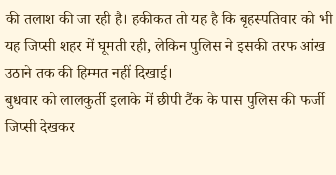की तलाश की जा रही है। हकीकत तो यह है कि बृहस्पतिवार को भी यह जिप्सी शहर में घूमती रही, लेकिन पुलिस ने इसकी तरफ आंख उठाने तक की हिम्मत नहीं दिखाई।
बुधवार को लालकुर्ती इलाके में छीपी टैंक के पास पुलिस की फर्जी जिप्सी देखकर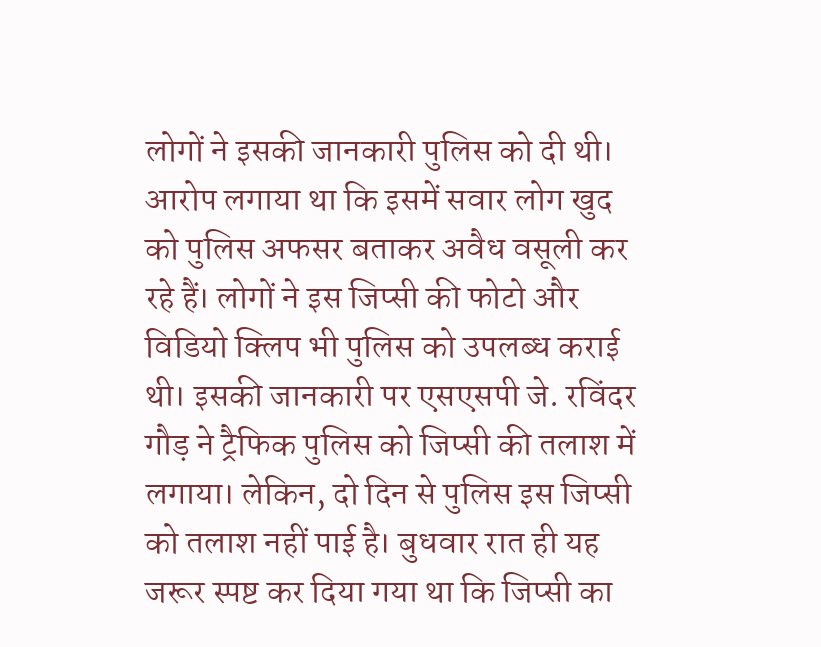लोगों ने इसकी जानकारी पुलिस को दी थी। आरोप लगाया था कि इसमें सवार लोग खुद को पुलिस अफसर बताकर अवैध वसूली कर रहे हैं। लोगों ने इस जिप्सी की फोटो और विडियो क्लिप भी पुलिस को उपलब्ध कराई थी। इसकी जानकारी पर एसएसपी जे. रविंदर गौड़ ने ट्रैफिक पुलिस को जिप्सी की तलाश में लगाया। लेकिन, दो दिन से पुलिस इस जिप्सी को तलाश नहीं पाई है। बुधवार रात ही यह जरूर स्पष्ट कर दिया गया था कि जिप्सी का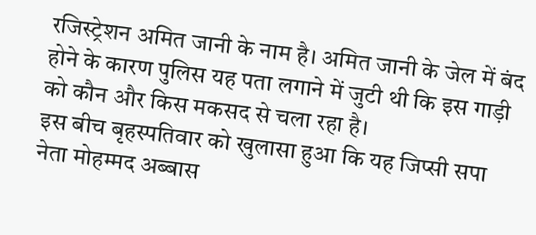रजिस्ट्रेशन अमित जानी के नाम है। अमित जानी के जेल में बंद होने के कारण पुलिस यह पता लगाने में जुटी थी कि इस गाड़ी को कौन और किस मकसद से चला रहा है।
इस बीच बृहस्पतिवार को खुलासा हुआ कि यह जिप्सी सपा नेता मोहम्मद अब्बास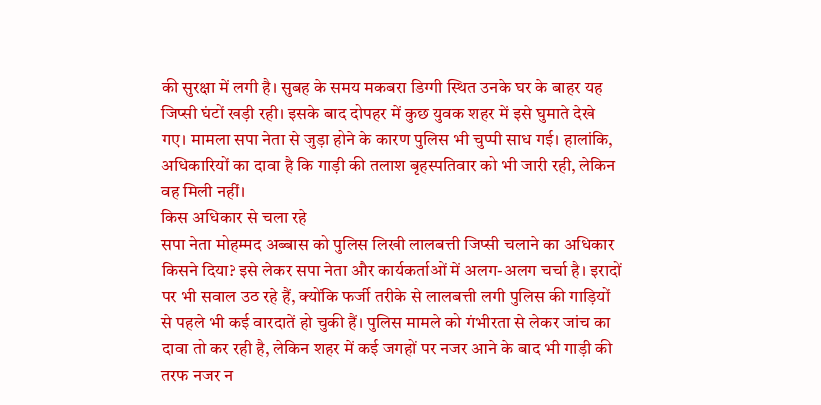की सुरक्षा में लगी है। सुबह के समय मकबरा डिग्गी स्थित उनके घर के बाहर यह जिप्सी घंटों खड़ी रही। इसके बाद दोपहर में कुछ युवक शहर में इसे घुमाते देखे गए। मामला सपा नेता से जुड़ा होने के कारण पुलिस भी चुप्पी साध गई। हालांकि, अधिकारियों का दावा है कि गाड़ी की तलाश बृहस्पतिवार को भी जारी रही, लेकिन वह मिली नहीं।
किस अधिकार से चला रहे
सपा नेता मोहम्मद अब्बास को पुलिस लिखी लालबत्ती जिप्सी चलाने का अधिकार किसने दिया? इसे लेकर सपा नेता और कार्यकर्ताओं में अलग-अलग चर्चा है। इरादों पर भी सवाल उठ रहे हैं, क्योंकि फर्जी तरीके से लालबत्ती लगी पुलिस की गाड़ियों से पहले भी कई वारदातें हो चुकी हैं। पुलिस मामले को गंभीरता से लेकर जांच का दावा तो कर रही है, लेकिन शहर में कई जगहों पर नजर आने के बाद भी गाड़ी की तरफ नजर न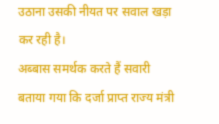उठाना उसकी नीयत पर सवाल खड़ा कर रही है।
अब्बास समर्थक करते हैं सवारी
बताया गया कि दर्जा प्राप्त राज्य मंत्री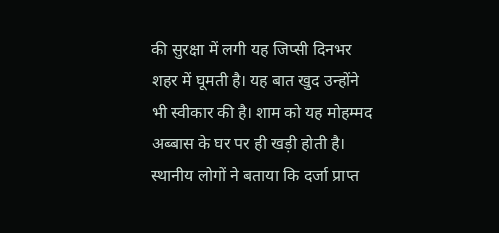की सुरक्षा में लगी यह जिप्सी दिनभर शहर में घूमती है। यह बात खुद उन्होंने भी स्वीकार की है। शाम को यह मोहम्मद अब्बास के घर पर ही खड़ी होती है। स्थानीय लोगों ने बताया कि दर्जा प्राप्त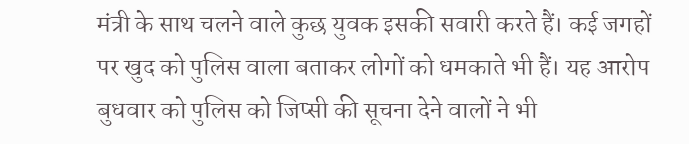मंत्री के साथ चलने वाले कुछ युवक इसकी सवारी करते हैं। कई जगहों पर खुद को पुलिस वाला बताकर लोगों को धमकाते भी हैं। यह आरोप बुधवार को पुलिस को जिप्सी की सूचना देने वालों ने भी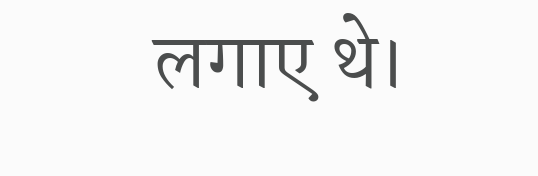लगाए थे।